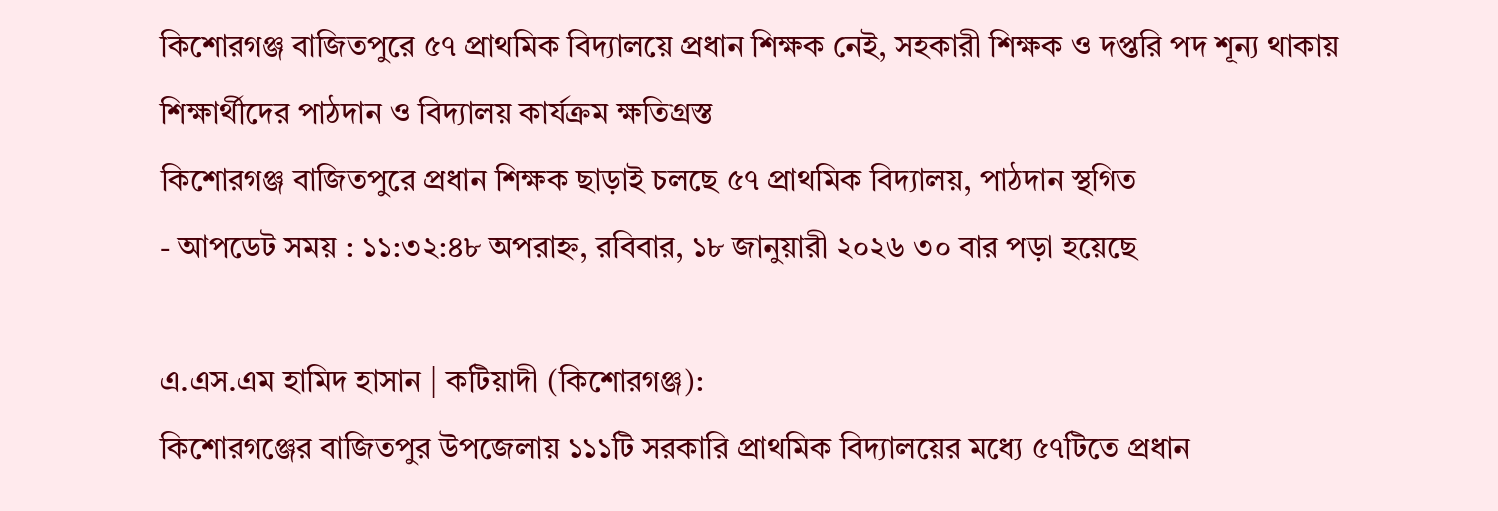কিশোরগঞ্জ বাজিতপুরে ৫৭ প্রাথমিক বিদ্যালয়ে প্রধান শিক্ষক নেই, সহকারী শিক্ষক ও দপ্তরি পদ শূন্য থাকায় শিক্ষার্থীদের পাঠদান ও বিদ্যালয় কার্যক্রম ক্ষতিগ্রস্ত
কিশোরগঞ্জ বাজিতপুরে প্রধান শিক্ষক ছাড়াই চলছে ৫৭ প্রাথমিক বিদ্যালয়, পাঠদান স্থগিত
- আপডেট সময় : ১১:৩২:৪৮ অপরাহ্ন, রবিবার, ১৮ জানুয়ারী ২০২৬ ৩০ বার পড়া হয়েছে

এ.এস.এম হামিদ হাসান | কটিয়াদী (কিশোরগঞ্জ):
কিশোরগঞ্জের বাজিতপুর উপজেলায় ১১১টি সরকারি প্রাথমিক বিদ্যালয়ের মধ্যে ৫৭টিতে প্রধান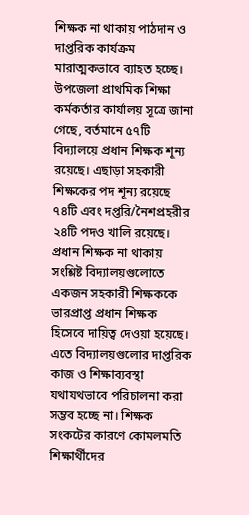শিক্ষক না থাকায় পাঠদান ও দাপ্তরিক কার্যক্রম মারাত্মকভাবে ব্যাহত হচ্ছে।
উপজেলা প্রাথমিক শিক্ষা কর্মকর্তার কার্যালয় সূত্রে জানা গেছে, বর্তমানে ৫৭টি বিদ্যালয়ে প্রধান শিক্ষক শূন্য রয়েছে। এছাড়া সহকারী শিক্ষকের পদ শূন্য রয়েছে ৭৪টি এবং দপ্তরি/নৈশপ্রহরীর ২৪টি পদও খালি রয়েছে।
প্রধান শিক্ষক না থাকায় সংশ্লিষ্ট বিদ্যালয়গুলোতে একজন সহকারী শিক্ষককে ভারপ্রাপ্ত প্রধান শিক্ষক হিসেবে দায়িত্ব দেওয়া হয়েছে। এতে বিদ্যালয়গুলোর দাপ্তরিক কাজ ও শিক্ষাব্যবস্থা যথাযথভাবে পরিচালনা করা সম্ভব হচ্ছে না। শিক্ষক সংকটের কারণে কোমলমতি শিক্ষার্থীদের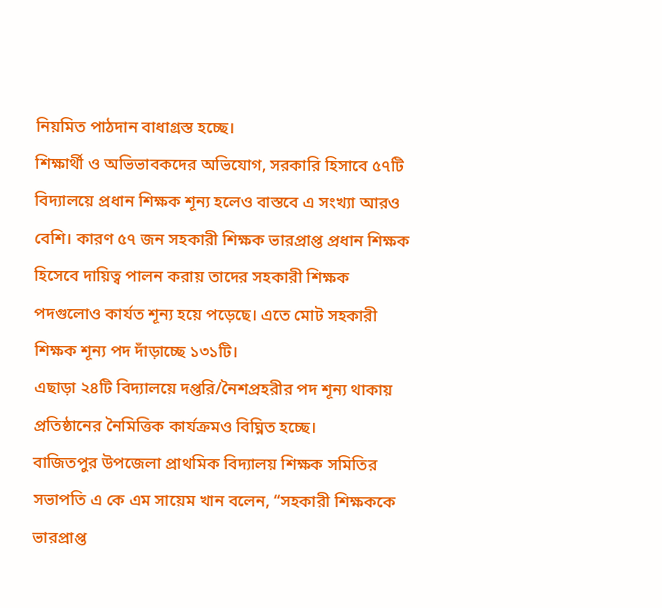নিয়মিত পাঠদান বাধাগ্রস্ত হচ্ছে।
শিক্ষার্থী ও অভিভাবকদের অভিযোগ, সরকারি হিসাবে ৫৭টি বিদ্যালয়ে প্রধান শিক্ষক শূন্য হলেও বাস্তবে এ সংখ্যা আরও বেশি। কারণ ৫৭ জন সহকারী শিক্ষক ভারপ্রাপ্ত প্রধান শিক্ষক হিসেবে দায়িত্ব পালন করায় তাদের সহকারী শিক্ষক পদগুলোও কার্যত শূন্য হয়ে পড়েছে। এতে মোট সহকারী শিক্ষক শূন্য পদ দাঁড়াচ্ছে ১৩১টি।
এছাড়া ২৪টি বিদ্যালয়ে দপ্তরি/নৈশপ্রহরীর পদ শূন্য থাকায় প্রতিষ্ঠানের নৈমিত্তিক কার্যক্রমও বিঘ্নিত হচ্ছে।
বাজিতপুর উপজেলা প্রাথমিক বিদ্যালয় শিক্ষক সমিতির সভাপতি এ কে এম সায়েম খান বলেন, “সহকারী শিক্ষককে ভারপ্রাপ্ত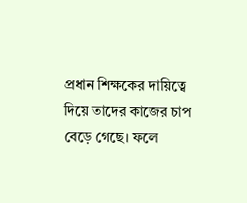প্রধান শিক্ষকের দায়িত্বে দিয়ে তাদের কাজের চাপ বেড়ে গেছে। ফলে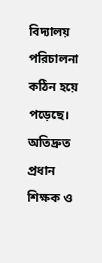বিদ্যালয় পরিচালনা কঠিন হয়ে পড়েছে। অতিদ্রুত প্রধান শিক্ষক ও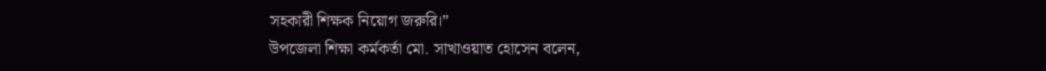সহকারী শিক্ষক নিয়োগ জরুরি।”
উপজেলা শিক্ষা কর্মকর্তা মো. সাখাওয়াত হোসেন বলেন,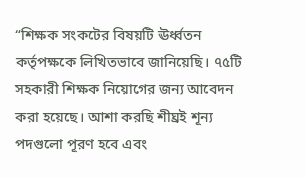“শিক্ষক সংকটের বিষয়টি ঊর্ধ্বতন কর্তৃপক্ষকে লিখিতভাবে জানিয়েছি। ৭৫টি সহকারী শিক্ষক নিয়োগের জন্য আবেদন করা হয়েছে। আশা করছি শীঘ্রই শূন্য পদগুলো পূরণ হবে এবং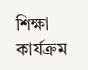শিক্ষা কার্যক্রম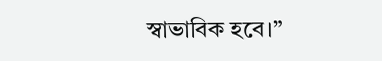স্বাভাবিক হবে।”